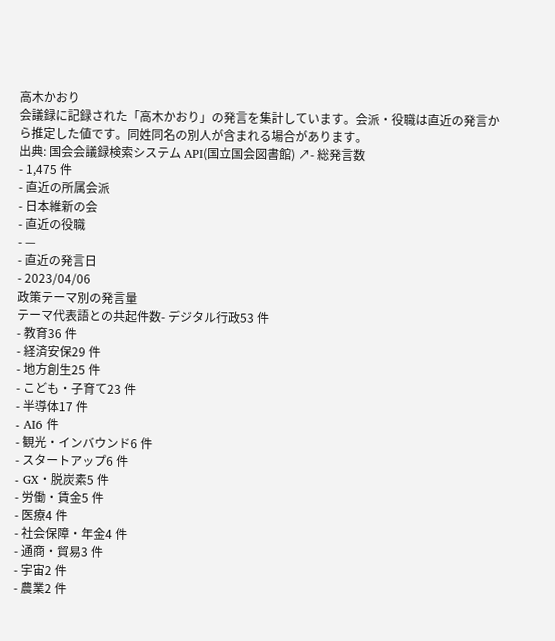高木かおり
会議録に記録された「高木かおり」の発言を集計しています。会派・役職は直近の発言から推定した値です。同姓同名の別人が含まれる場合があります。
出典: 国会会議録検索システム API(国立国会図書館) ↗- 総発言数
- 1,475 件
- 直近の所属会派
- 日本維新の会
- 直近の役職
- —
- 直近の発言日
- 2023/04/06
政策テーマ別の発言量
テーマ代表語との共起件数- デジタル行政53 件
- 教育36 件
- 経済安保29 件
- 地方創生25 件
- こども・子育て23 件
- 半導体17 件
- AI6 件
- 観光・インバウンド6 件
- スタートアップ6 件
- GX・脱炭素5 件
- 労働・賃金5 件
- 医療4 件
- 社会保障・年金4 件
- 通商・貿易3 件
- 宇宙2 件
- 農業2 件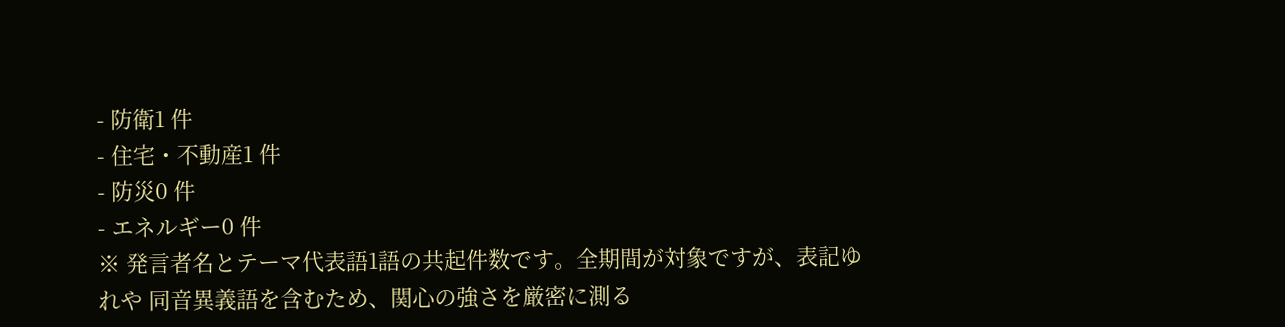- 防衛1 件
- 住宅・不動産1 件
- 防災0 件
- エネルギー0 件
※ 発言者名とテーマ代表語1語の共起件数です。全期間が対象ですが、表記ゆれや 同音異義語を含むため、関心の強さを厳密に測る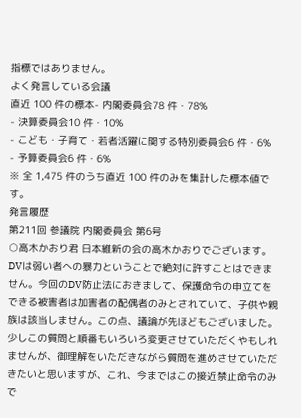指標ではありません。
よく発言している会議
直近 100 件の標本- 内閣委員会78 件・78%
- 決算委員会10 件・10%
- こども・子育て・若者活躍に関する特別委員会6 件・6%
- 予算委員会6 件・6%
※ 全 1,475 件のうち直近 100 件のみを集計した標本値です。
発言履歴
第211回 参議院 内閣委員会 第6号
○高木かおり君 日本維新の会の高木かおりでございます。 DVは弱い者への暴力ということで絶対に許すことはできません。今回のDV防止法におきまして、保護命令の申立てをできる被害者は加害者の配偶者のみとされていて、子供や親族は該当しません。この点、議論が先ほどもございました。 少しこの質問と順番もいろいろ変更させていただくやもしれませんが、御理解をいただきながら質問を進めさせていただきたいと思いますが、これ、今まではこの接近禁止命令のみで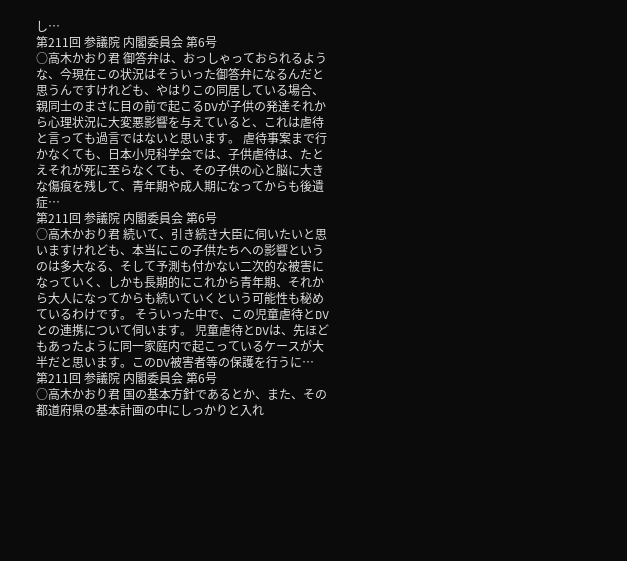し…
第211回 参議院 内閣委員会 第6号
○高木かおり君 御答弁は、おっしゃっておられるような、今現在この状況はそういった御答弁になるんだと思うんですけれども、やはりこの同居している場合、親同士のまさに目の前で起こるDVが子供の発達それから心理状況に大変悪影響を与えていると、これは虐待と言っても過言ではないと思います。 虐待事案まで行かなくても、日本小児科学会では、子供虐待は、たとえそれが死に至らなくても、その子供の心と脳に大きな傷痕を残して、青年期や成人期になってからも後遺症…
第211回 参議院 内閣委員会 第6号
○高木かおり君 続いて、引き続き大臣に伺いたいと思いますけれども、本当にこの子供たちへの影響というのは多大なる、そして予測も付かない二次的な被害になっていく、しかも長期的にこれから青年期、それから大人になってからも続いていくという可能性も秘めているわけです。 そういった中で、この児童虐待とDVとの連携について伺います。 児童虐待とDVは、先ほどもあったように同一家庭内で起こっているケースが大半だと思います。このDV被害者等の保護を行うに…
第211回 参議院 内閣委員会 第6号
○高木かおり君 国の基本方針であるとか、また、その都道府県の基本計画の中にしっかりと入れ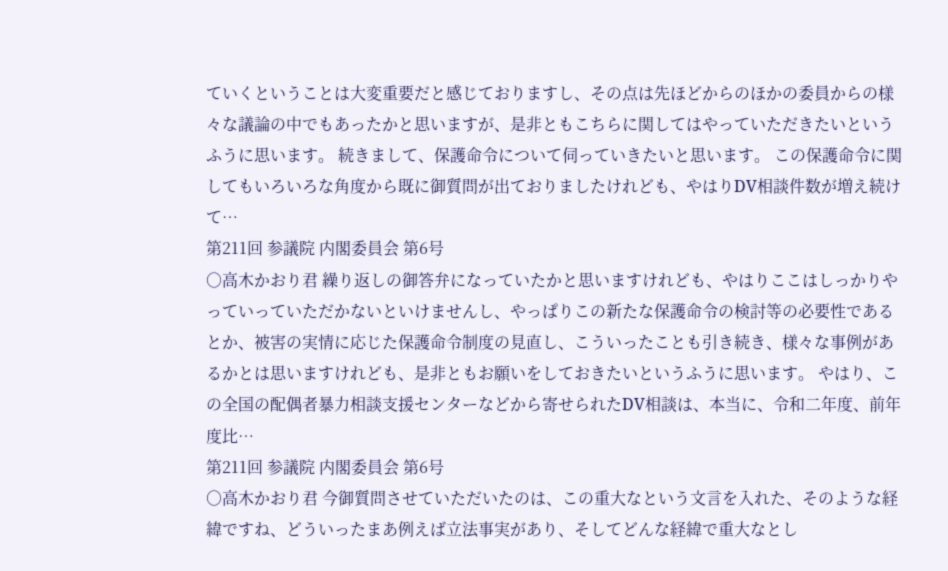ていくということは大変重要だと感じておりますし、その点は先ほどからのほかの委員からの様々な議論の中でもあったかと思いますが、是非ともこちらに関してはやっていただきたいというふうに思います。 続きまして、保護命令について伺っていきたいと思います。 この保護命令に関してもいろいろな角度から既に御質問が出ておりましたけれども、やはりDV相談件数が増え続けて…
第211回 参議院 内閣委員会 第6号
○高木かおり君 繰り返しの御答弁になっていたかと思いますけれども、やはりここはしっかりやっていっていただかないといけませんし、やっぱりこの新たな保護命令の検討等の必要性であるとか、被害の実情に応じた保護命令制度の見直し、こういったことも引き続き、様々な事例があるかとは思いますけれども、是非ともお願いをしておきたいというふうに思います。 やはり、この全国の配偶者暴力相談支援センターなどから寄せられたDV相談は、本当に、令和二年度、前年度比…
第211回 参議院 内閣委員会 第6号
○高木かおり君 今御質問させていただいたのは、この重大なという文言を入れた、そのような経緯ですね、どういったまあ例えば立法事実があり、そしてどんな経緯で重大なとし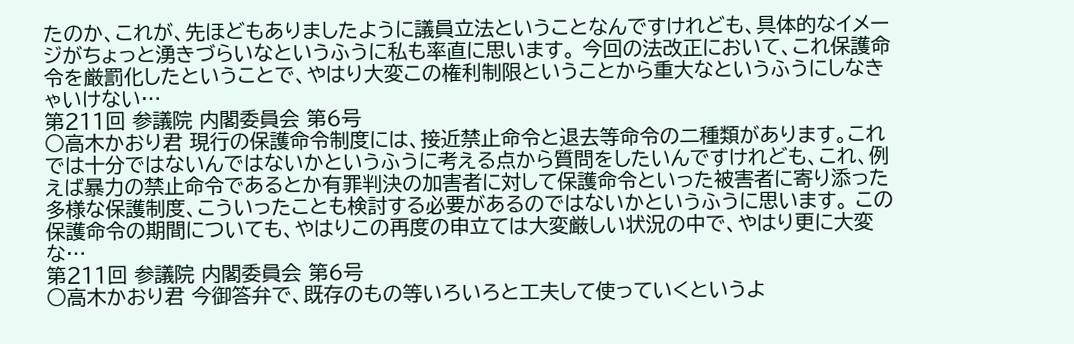たのか、これが、先ほどもありましたように議員立法ということなんですけれども、具体的なイメージがちょっと湧きづらいなというふうに私も率直に思います。 今回の法改正において、これ保護命令を厳罰化したということで、やはり大変この権利制限ということから重大なというふうにしなきゃいけない…
第211回 参議院 内閣委員会 第6号
○高木かおり君 現行の保護命令制度には、接近禁止命令と退去等命令の二種類があります。これでは十分ではないんではないかというふうに考える点から質問をしたいんですけれども、これ、例えば暴力の禁止命令であるとか有罪判決の加害者に対して保護命令といった被害者に寄り添った多様な保護制度、こういったことも検討する必要があるのではないかというふうに思います。 この保護命令の期間についても、やはりこの再度の申立ては大変厳しい状況の中で、やはり更に大変な…
第211回 参議院 内閣委員会 第6号
○高木かおり君 今御答弁で、既存のもの等いろいろと工夫して使っていくというよ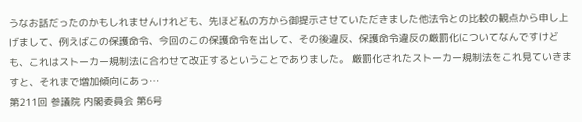うなお話だったのかもしれませんけれども、先ほど私の方から御提示させていただきました他法令との比較の観点から申し上げまして、例えばこの保護命令、今回のこの保護命令を出して、その後違反、保護命令違反の厳罰化についてなんですけども、これはストーカー規制法に合わせて改正するということでありました。 厳罰化されたストーカー規制法をこれ見ていきますと、それまで増加傾向にあっ…
第211回 参議院 内閣委員会 第6号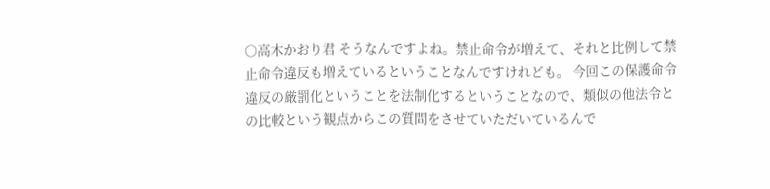○高木かおり君 そうなんですよね。禁止命令が増えて、それと比例して禁止命令違反も増えているということなんですけれども。 今回この保護命令違反の厳罰化ということを法制化するということなので、類似の他法令との比較という観点からこの質問をさせていただいているんで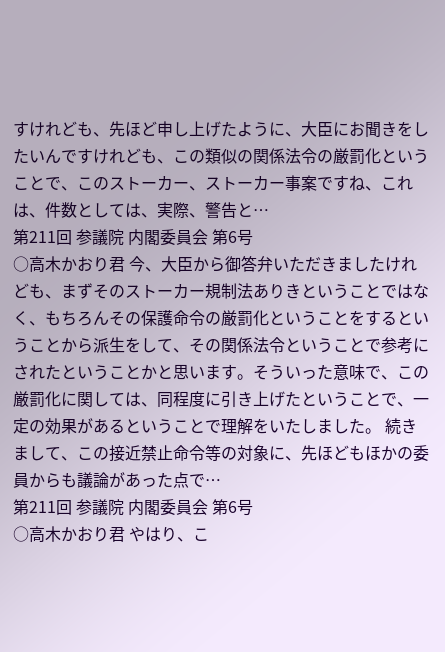すけれども、先ほど申し上げたように、大臣にお聞きをしたいんですけれども、この類似の関係法令の厳罰化ということで、このストーカー、ストーカー事案ですね、これは、件数としては、実際、警告と…
第211回 参議院 内閣委員会 第6号
○高木かおり君 今、大臣から御答弁いただきましたけれども、まずそのストーカー規制法ありきということではなく、もちろんその保護命令の厳罰化ということをするということから派生をして、その関係法令ということで参考にされたということかと思います。そういった意味で、この厳罰化に関しては、同程度に引き上げたということで、一定の効果があるということで理解をいたしました。 続きまして、この接近禁止命令等の対象に、先ほどもほかの委員からも議論があった点で…
第211回 参議院 内閣委員会 第6号
○高木かおり君 やはり、こ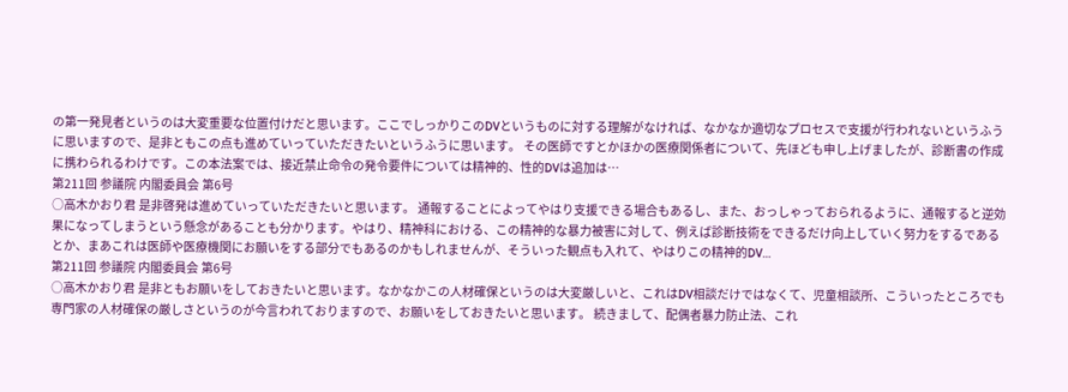の第一発見者というのは大変重要な位置付けだと思います。ここでしっかりこのDVというものに対する理解がなければ、なかなか適切なプロセスで支援が行われないというふうに思いますので、是非ともこの点も進めていっていただきたいというふうに思います。 その医師ですとかほかの医療関係者について、先ほども申し上げましたが、診断書の作成に携わられるわけです。この本法案では、接近禁止命令の発令要件については精神的、性的DVは追加は…
第211回 参議院 内閣委員会 第6号
○高木かおり君 是非啓発は進めていっていただきたいと思います。 通報することによってやはり支援できる場合もあるし、また、おっしゃっておられるように、通報すると逆効果になってしまうという懸念があることも分かります。やはり、精神科における、この精神的な暴力被害に対して、例えば診断技術をできるだけ向上していく努力をするであるとか、まあこれは医師や医療機関にお願いをする部分でもあるのかもしれませんが、そういった観点も入れて、やはりこの精神的DV…
第211回 参議院 内閣委員会 第6号
○高木かおり君 是非ともお願いをしておきたいと思います。なかなかこの人材確保というのは大変厳しいと、これはDV相談だけではなくて、児童相談所、こういったところでも専門家の人材確保の厳しさというのが今言われておりますので、お願いをしておきたいと思います。 続きまして、配偶者暴力防止法、これ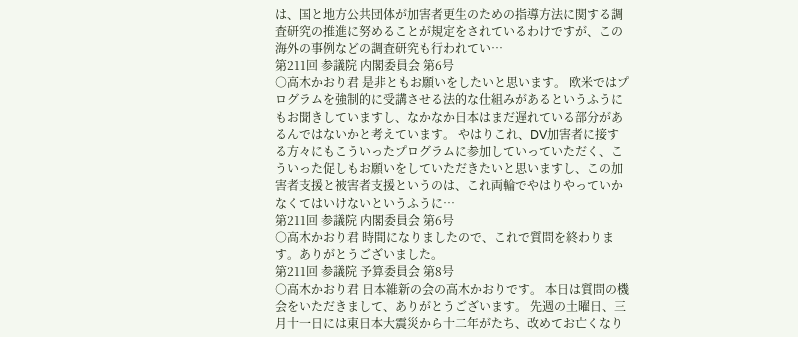は、国と地方公共団体が加害者更生のための指導方法に関する調査研究の推進に努めることが規定をされているわけですが、この海外の事例などの調査研究も行われてい…
第211回 参議院 内閣委員会 第6号
○高木かおり君 是非ともお願いをしたいと思います。 欧米ではプログラムを強制的に受講させる法的な仕組みがあるというふうにもお聞きしていますし、なかなか日本はまだ遅れている部分があるんではないかと考えています。 やはりこれ、DV加害者に接する方々にもこういったプログラムに参加していっていただく、こういった促しもお願いをしていただきたいと思いますし、この加害者支援と被害者支援というのは、これ両輪でやはりやっていかなくてはいけないというふうに…
第211回 参議院 内閣委員会 第6号
○高木かおり君 時間になりましたので、これで質問を終わります。ありがとうございました。
第211回 参議院 予算委員会 第8号
○高木かおり君 日本維新の会の高木かおりです。 本日は質問の機会をいただきまして、ありがとうございます。 先週の土曜日、三月十一日には東日本大震災から十二年がたち、改めてお亡くなり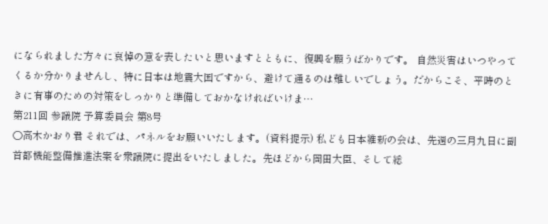になられました方々に哀悼の意を表したいと思いますとともに、復興を願うばかりです。 自然災害はいつやってくるか分かりませんし、特に日本は地震大国ですから、避けて通るのは難しいでしょう。だからこそ、平時のときに有事のための対策をしっかりと準備しておかなければいけま…
第211回 参議院 予算委員会 第8号
○高木かおり君 それでは、パネルをお願いいたします。(資料提示) 私ども日本維新の会は、先週の三月九日に副首都機能整備推進法案を衆議院に提出をいたしました。先ほどから岡田大臣、そして総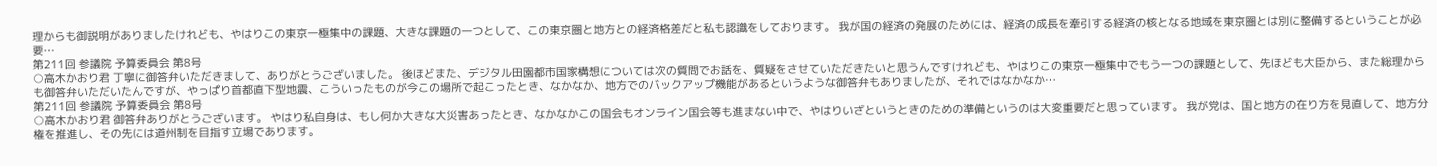理からも御説明がありましたけれども、やはりこの東京一極集中の課題、大きな課題の一つとして、この東京圏と地方との経済格差だと私も認識をしております。 我が国の経済の発展のためには、経済の成長を牽引する経済の核となる地域を東京圏とは別に整備するということが必要…
第211回 参議院 予算委員会 第8号
○高木かおり君 丁寧に御答弁いただきまして、ありがとうございました。 後ほどまた、デジタル田園都市国家構想については次の質問でお話を、質疑をさせていただきたいと思うんですけれども、やはりこの東京一極集中でもう一つの課題として、先ほども大臣から、また総理からも御答弁いただいたんですが、やっぱり首都直下型地震、こういったものが今この場所で起こったとき、なかなか、地方でのバックアップ機能があるというような御答弁もありましたが、それではなかなか…
第211回 参議院 予算委員会 第8号
○高木かおり君 御答弁ありがとうございます。 やはり私自身は、もし何か大きな大災害あったとき、なかなかこの国会もオンライン国会等も進まない中で、やはりいざというときのための準備というのは大変重要だと思っています。 我が党は、国と地方の在り方を見直して、地方分権を推進し、その先には道州制を目指す立場であります。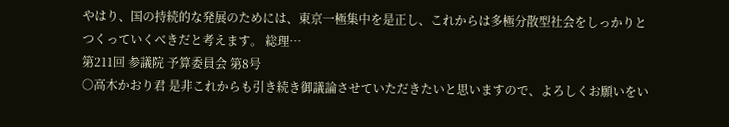やはり、国の持続的な発展のためには、東京一極集中を是正し、これからは多極分散型社会をしっかりとつくっていくべきだと考えます。 総理…
第211回 参議院 予算委員会 第8号
○高木かおり君 是非これからも引き続き御議論させていただきたいと思いますので、よろしくお願いをい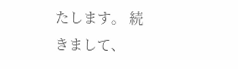たします。 続きまして、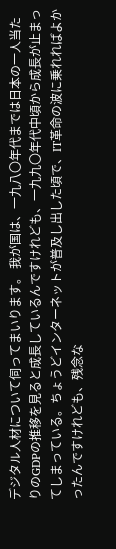デジタル人材について伺ってまいります。 我が国は、一九八〇年代までは日本の一人当たりのGDPの推移を見ると成長しているんですけれども、一九九〇年代中頃から成長が止まってしまっている。ちょうどインターネットが普及し出した頃で、IT革命の波に乗れればよかったんですけれども、残念な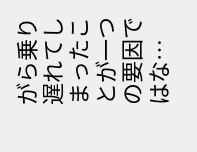がら乗り遅れてしまったことが一つの要因ではな…